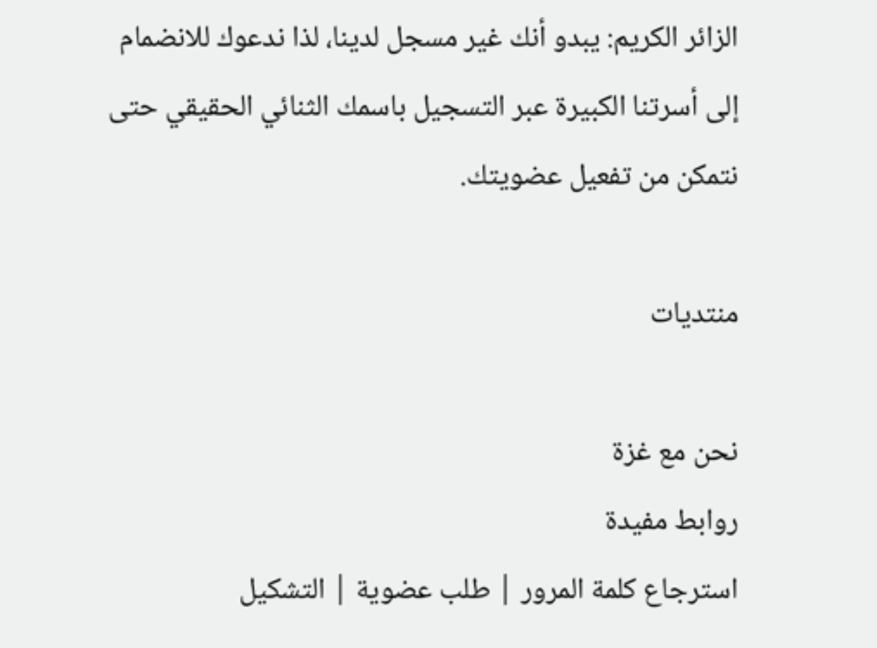الزائر الكريم: يبدو أنك غير مسجل لدينا، لذا ندعوك للانضمام إلى أسرتنا الكبيرة عبر التسجيل باسمك الثنائي الحقيقي حتى نتمكن من تفعيل عضويتك.

منتديات

نحن مع غزة
روابط مفيدة
استرجاع كلمة المرور | طلب عضوية | التشكيل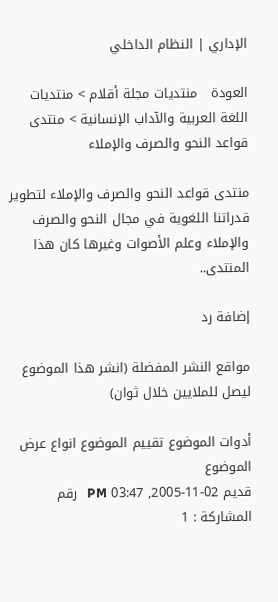الإداري | النظام الداخلي

العودة   منتديات مجلة أقلام > منتديات اللغة العربية والآداب الإنسانية > منتدى قواعد النحو والصرف والإملاء

منتدى قواعد النحو والصرف والإملاء لتطوير قدراتنا اللغوية في مجال النحو والصرف والإملاء وعلم الأصوات وغيرها كان هذا المنتدى..

إضافة رد

مواقع النشر المفضلة (انشر هذا الموضوع ليصل للملايين خلال ثوان)

أدوات الموضوع تقييم الموضوع انواع عرض الموضوع
قديم 02-11-2005, 03:47 PM   رقم المشاركة : 1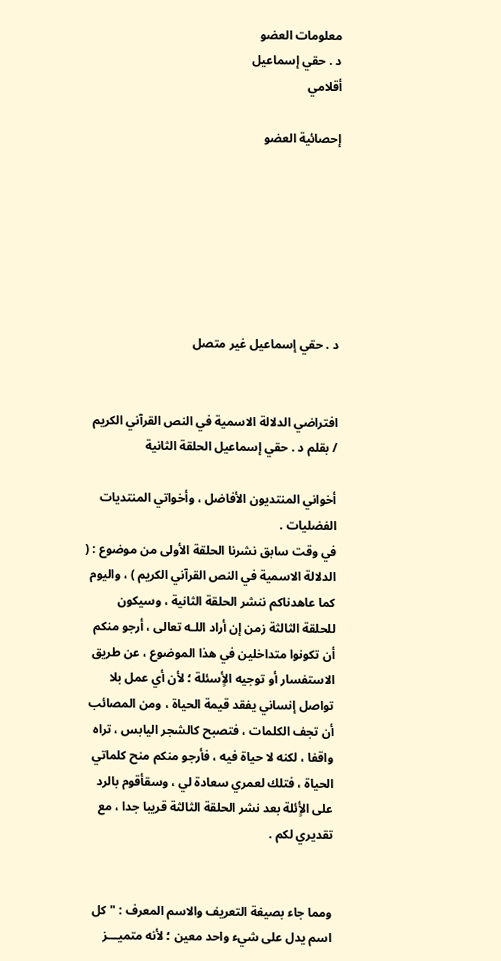معلومات العضو
د . حقي إسماعيل
أقلامي

إحصائية العضو







د . حقي إسماعيل غير متصل


افتراضي الدلالة الاسمية في النص القرآني الكريم / بقلم د . حقي إسماعيل الحلقة الثانية

أخواني المنتديون الأفاضل ، وأخواتي المنتديات الفضليات .
في وقت سابق نشرنا الحلقة الأولى من موضوع : ( الدلالة الاسمية في النص القرآني الكريم ) ، واليوم كما عاهدناكم ننشر الحلقة الثانية ، وسيكون للحلقة الثالثة زمن إن أراد اللـه تعالى ، أرجو منكم أن تكونوا متداخلين في هذا الموضوع ، عن طريق الاستفسار أو توجيه الأٍسئلة ؛ لأن أي عمل بلا تواصل إنساني يفقد قيمة الحياة ، ومن المصائب أن تجف الكلمات ، فتصبح كالشجر اليابس ، تراه واقفا ، لكنه لا حياة فيه ، فأرجو منكم منح كلماتي الحياة ، فتلك لعمري سعادة لي ، وسقأقوم بالرد على الأٍئلة بعد نشر الحلقة الثالثة قريبا جدا ، مع تقديري لكم .


ومما جاء بصيغة التعريف والاسم المعرف : " كل اسم يدل على شيء واحد معين ؛ لأنه متميـــز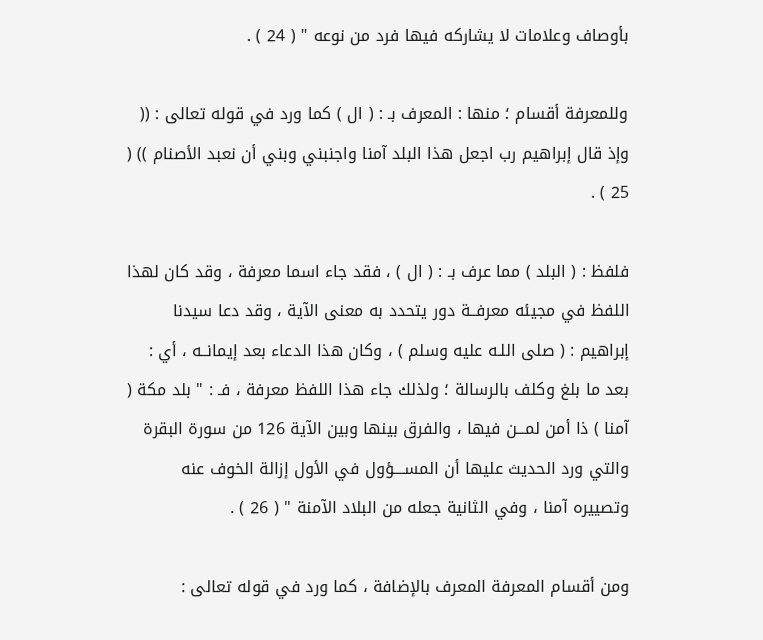بأوصاف وعلامات لا يشاركه فيها فرد من نوعه " ( 24 ) .

وللمعرفة أقسام ؛ منها : المعرف بـ : ( ال ) كما ورد في قوله تعالى : (( وإذ قال إبراهيم رب اجعل هذا البلد آمنا واجنبني وبني أن نعبد الأصنام )) ( 25 ) .

فلفظ : ( البلد ) مما عرف بـ : ( ال ) ، فقد جاء اسما معرفة ، وقد كان لهذا اللفظ في مجيئه معرفــة دور يتحدد به معنى الآية ، وقد دعا سيدنا إبراهيم : ( صلى اللـه عليه وسلم ) ، وكان هذا الدعاء بعد إيمانــه ، أي : بعد ما بلغ وكلف بالرسالة ؛ ولذلك جاء هذا اللفظ معرفة ، فـ : " بلد مكة ( آمنا ) ذا أمن لمـــن فيها ، والفرق بينها وبين الآية 126 من سورة البقرة والتي ورد الحديث عليها أن المســــؤول في الأول إزالة الخوف عنه وتصييره آمنا ، وفي الثانية جعله من البلاد الآمنة " ( 26 ) .

ومن أقسام المعرفة المعرف بالإضافة ، كما ورد في قوله تعالى :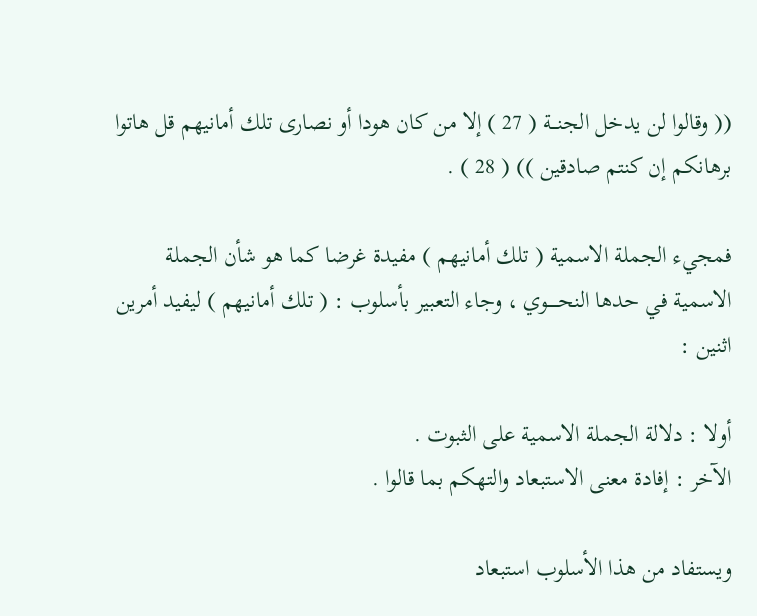(( وقالوا لن يدخل الجنـــة ( 27 ) إلا من كان هودا أو نصارى تلك أمانيهم قل هاتوا برهانكم إن كنتم صادقين )) ( 28 ) .

فمجيء الجملة الاسمية ( تلك أمانيهم ) مفيدة غرضا كما هو شأن الجملة الاسمية في حدها النحـــــوي ، وجاء التعبير بأسلوب : ( تلك أمانيهم ) ليفيد أمرين اثنين :

أولا : دلالة الجملة الاسمية على الثبوت .
الآخر : إفادة معنى الاستبعاد والتهكم بما قالوا .

ويستفاد من هذا الأسلوب استبعاد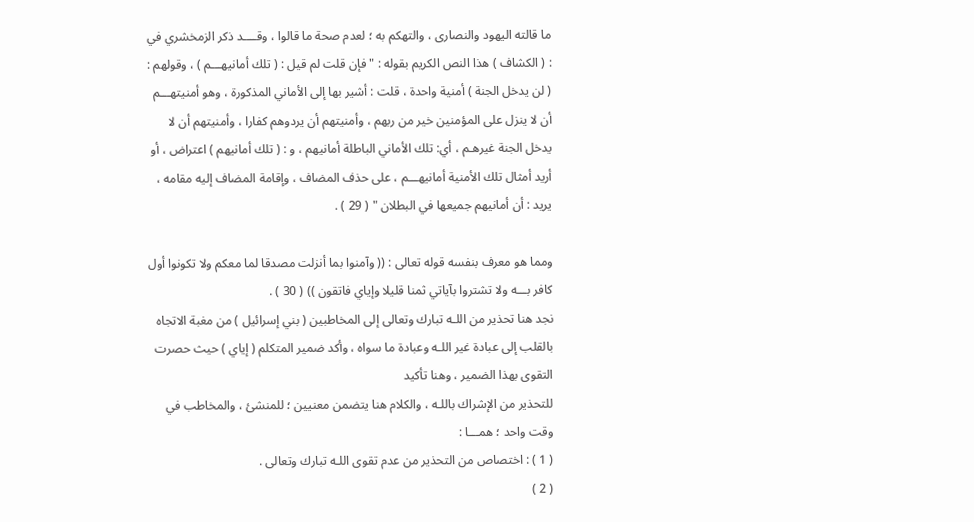ما قالته اليهود والنصارى ، والتهكم به ؛ لعدم صحة ما قالوا ، وقــــد ذكر الزمخشري في : ( الكشاف ) هذا النص الكريم بقوله : " فإن قلت لم قيل : ( تلك أمانيهـــم ) ، وقولهم : ( لن يدخل الجنة ) أمنية واحدة ، قلت : أشير بها إلى الأماني المذكورة ، وهو أمنيتهـــم أن لا ينزل على المؤمنين خير من ربهم ، وأمنيتهم أن يردوهم كفارا ، وأمنيتهم أن لا يدخل الجنة غيرهـم ، أي: تلك الأماني الباطلة أمانيهم ، و : ( تلك أمانيهم ) اعتراض ، أو أريد أمثال تلك الأمنية أمانيهـــم ، على حذف المضاف ، وإقامة المضاف إليه مقامه ، يريد : أن أمانيهم جميعها في البطلان " ( 29 ) .

ومما هو معرف بنفسه قوله تعالى : (( وآمنوا بما أنزلت مصدقا لما معكم ولا تكونوا أول كافر بـــه ولا تشتروا بآياتي ثمنا قليلا وإياي فاتقون )) ( 30 ) .
نجد هنا تحذير من اللـه تبارك وتعالى إلى المخاطبين ( بني إسرائيل ) من مغبة الاتجاه بالقلب إلى عبادة غير اللـه وعبادة ما سواه ، وأكد ضمير المتكلم ( إياي ) حيث حصرت التقوى بهذا الضمير ، وهنا تأكيد
للتحذير من الإشراك باللـه ، والكلام هنا يتضمن معنيين ؛ للمنشئ ، والمخاطب في وقت واحد ؛ همـــا :
( 1 ) : اختصاص من التحذير من عدم تقوى اللـه تبارك وتعالى .
( 2 )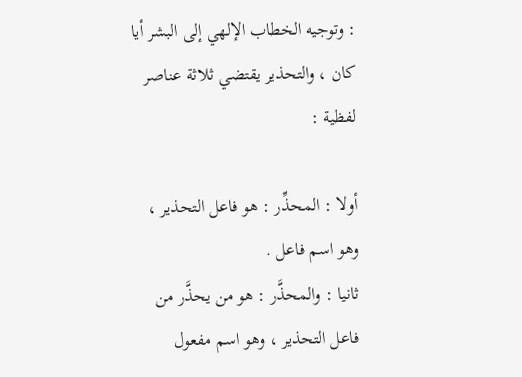: وتوجيه الخطاب الإلهي إلى البشر أيا كان ، والتحذير يقتضي ثلاثة عناصر لفظية :

أولا : المحذِّر : هو فاعل التحذير ، وهو اسم فاعل .
ثانيا : والمحذَّر : هو من يحذَّر من فاعل التحذير ، وهو اسم مفعول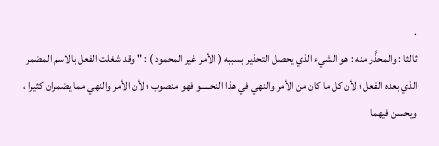.
ثالثا : والمحذَّر منه : هو الشيء الذي يحصل التحذير بسببه ( الأمر غير المحمود ) : " وقد شغلت الفعل بالاسم المضمر الذي بعده الفعل ؛ لأن كل ما كان من الأمر والنهي في هذا النحـــــو فهو منصوب ؛ لأن الأمر والنهي مما يضمران كثيرا ، ويحسن فيهما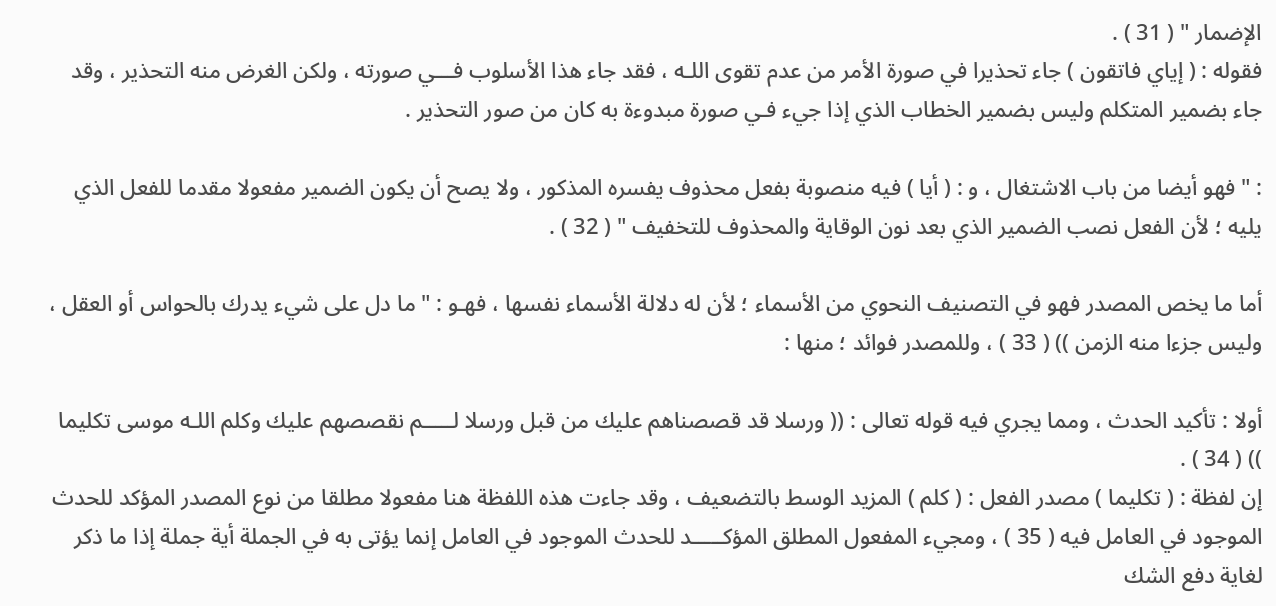الإضمار " ( 31 ) .
فقوله : ( إياي فاتقون ) جاء تحذيرا في صورة الأمر من عدم تقوى اللـه ، فقد جاء هذا الأسلوب فـــي صورته ، ولكن الغرض منه التحذير ، وقد جاء بضمير المتكلم وليس بضمير الخطاب الذي إذا جيء فـي صورة مبدوءة به كان من صور التحذير .

: " فهو أيضا من باب الاشتغال ، و : ( أيا ) فيه منصوبة بفعل محذوف يفسره المذكور ، ولا يصح أن يكون الضمير مفعولا مقدما للفعل الذي يليه ؛ لأن الفعل نصب الضمير الذي بعد نون الوقاية والمحذوف للتخفيف " ( 32 ) .

أما ما يخص المصدر فهو في التصنيف النحوي من الأسماء ؛ لأن له دلالة الأسماء نفسها ، فهـو : " ما دل على شيء يدرك بالحواس أو العقل ، وليس جزءا منه الزمن )) ( 33 ) ، وللمصدر فوائد ؛ منها :

أولا : تأكيد الحدث ، ومما يجري فيه قوله تعالى : (( ورسلا قد قصصناهم عليك من قبل ورسلا لـــــم نقصصهم عليك وكلم اللـه موسى تكليما )) ( 34 ) .
إن لفظة : ( تكليما ) مصدر الفعل : ( كلم ) المزيد الوسط بالتضعيف ، وقد جاءت هذه اللفظة هنا مفعولا مطلقا من نوع المصدر المؤكد للحدث الموجود في العامل فيه ( 35 ) ، ومجيء المفعول المطلق المؤكـــــد للحدث الموجود في العامل إنما يؤتى به في الجملة أية جملة إذا ما ذكر لغاية دفع الشك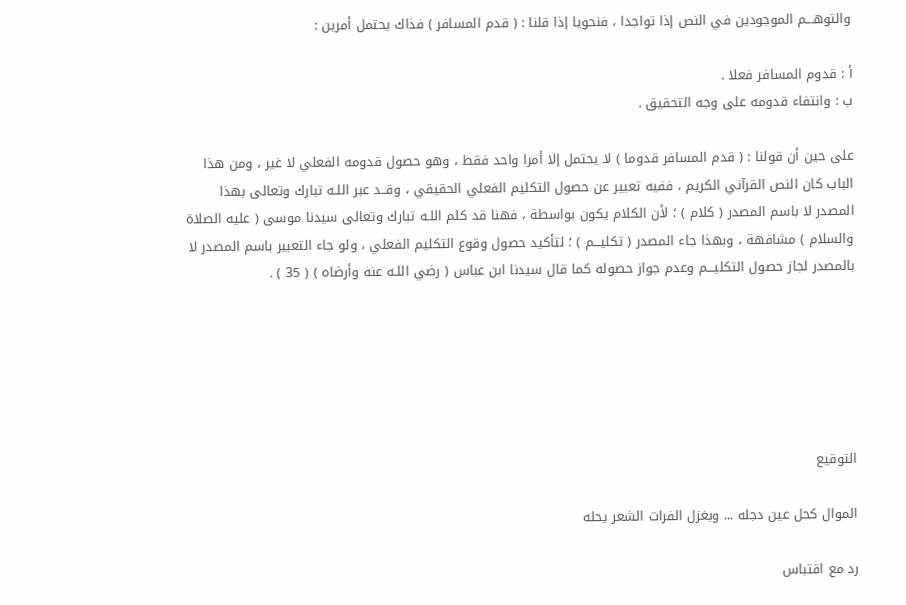والتوهـــم الموجودين في النص إذا تواجدا ، فنحويا إذا قلنا : ( قدم المسافر ) فذاك يحتمل أمرين :

أ : قدوم المسافر فعلا .
ب : وانتفاء قدومه على وجه التحقيق .

على حين أن قولنا : ( قدم المسافر قدوما ) لا يحتمل إلا أمرا واحد فقط ، وهو حصول قدومه الفعلي لا غير ، ومن هذا الباب كان النص القرآني الكريم ، ففيه تعبير عن حصول التكليم الفعلي الحقيقي ، وقــد عبر اللـه تبارك وتعالى بهذا المصدر لا باسم المصدر ( كلام ) ؛ لأن الكلام يكون بواسطة ، فهنا قد كلم اللـه تبارك وتعالى سيدنا موسى ( عليه الصلاة والسلام ) مشافهة ، وبهذا جاء المصدر ( تكليـــم ) ؛ لتأكيد حصول وقوع التكليم الفعلي ، ولو جاء التعبير باسم المصدر لا بالمصدر لجاز حصول التكليـــم وعدم جواز حصوله كما قال سيدنا ابن عباس ( رضي اللـه عنه وأرضاه ) ( 35 ) .






التوقيع

الموال كحل عين دجله ... وبغزل الفرات الشعر يحله

رد مع اقتباس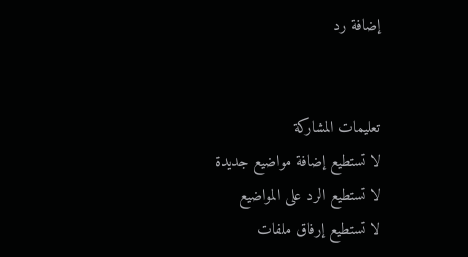إضافة رد


تعليمات المشاركة
لا تستطيع إضافة مواضيع جديدة
لا تستطيع الرد على المواضيع
لا تستطيع إرفاق ملفات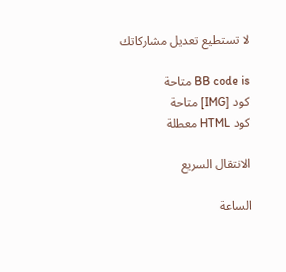لا تستطيع تعديل مشاركاتك

BB code is متاحة
كود [IMG] متاحة
كود HTML معطلة

الانتقال السريع

الساعة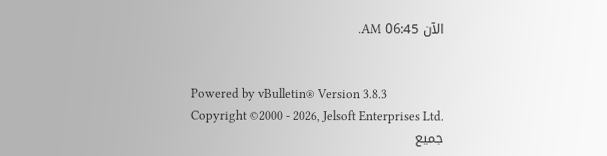الآن 06:45 AM.


Powered by vBulletin® Version 3.8.3
Copyright ©2000 - 2026, Jelsoft Enterprises Ltd.
جميع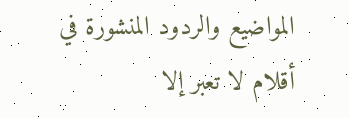المواضيع والردود المنشورة في أقلام لا تعبر إلا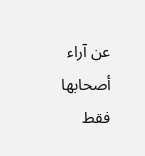عن آراء أصحابها فقط